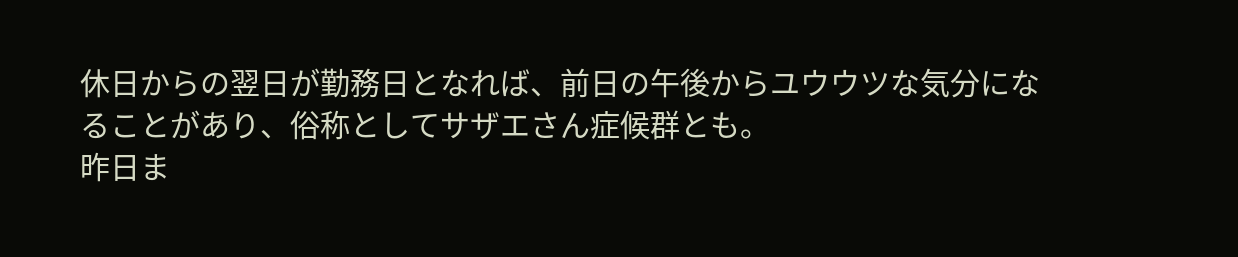休日からの翌日が勤務日となれば、前日の午後からユウウツな気分になることがあり、俗称としてサザエさん症候群とも。
昨日ま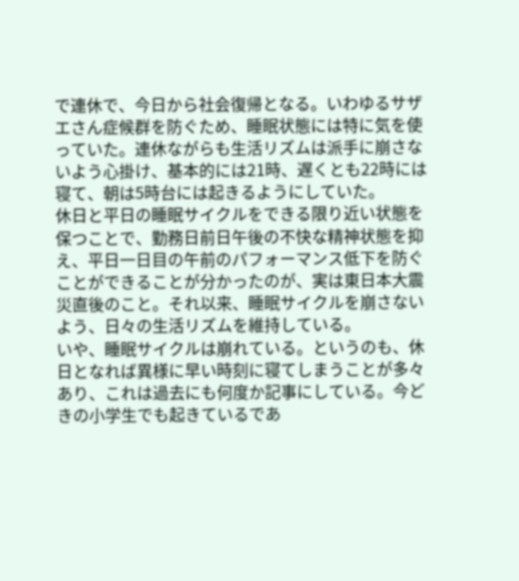で連休で、今日から社会復帰となる。いわゆるサザエさん症候群を防ぐため、睡眠状態には特に気を使っていた。連休ながらも生活リズムは派手に崩さないよう心掛け、基本的には21時、遅くとも22時には寝て、朝は5時台には起きるようにしていた。
休日と平日の睡眠サイクルをできる限り近い状態を保つことで、勤務日前日午後の不快な精神状態を抑え、平日一日目の午前のパフォーマンス低下を防ぐことができることが分かったのが、実は東日本大震災直後のこと。それ以来、睡眠サイクルを崩さないよう、日々の生活リズムを維持している。
いや、睡眠サイクルは崩れている。というのも、休日となれば異様に早い時刻に寝てしまうことが多々あり、これは過去にも何度か記事にしている。今どきの小学生でも起きているであ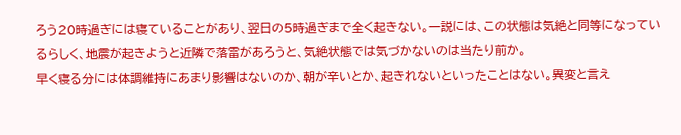ろう20時過ぎには寝ていることがあり、翌日の5時過ぎまで全く起きない。一説には、この状態は気絶と同等になっているらしく、地震が起きようと近隣で落雷があろうと、気絶状態では気づかないのは当たり前か。
早く寝る分には体調維持にあまり影響はないのか、朝が辛いとか、起きれないといったことはない。異変と言え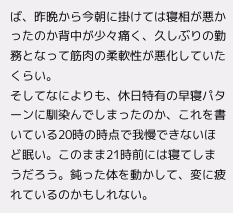ば、昨晩から今朝に掛けては寝相が悪かったのか背中が少々痛く、久しぶりの勤務となって筋肉の柔軟性が悪化していたくらい。
そしてなによりも、休日特有の早寝パターンに馴染んでしまったのか、これを書いている20時の時点で我慢できないほど眠い。このまま21時前には寝てしまうだろう。鈍った体を動かして、変に疲れているのかもしれない。